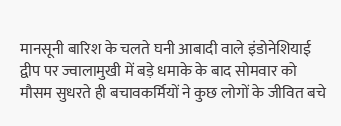मानसूनी बारिश के चलते घनी आबादी वाले इंडोनेशियाई द्वीप पर ज्वालामुखी में बड़े धमाके के बाद सोमवार को मौसम सुधरते ही बचावकर्मियों ने कुछ लोगों के जीवित बचे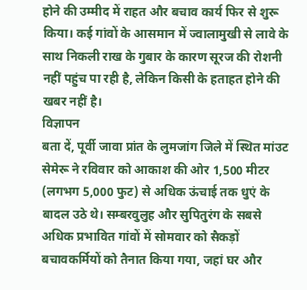होने की उम्मीद में राहत और बचाव कार्य फिर से शुरू किया। कई गांवों के आसमान में ज्वालामुखी से लावे के साथ निकली राख के गुबार के कारण सूरज की रोशनी नहीं पहुंच पा रही है, लेकिन किसी के हताहत होने की खबर नहीं है।
विज्ञापन
बता दें, पूर्वी जावा प्रांत के लुमजांग जिले में स्थित मांउट सेमेरू ने रविवार को आकाश की ओर 1,500 मीटर (लगभग 5,000 फुट) से अधिक ऊंचाई तक धुएं के बादल उठे थे। सम्बरवुलुह और सुपितुरंग के सबसे अधिक प्रभावित गांवों में सोमवार को सैकड़ों बचावकर्मियों को तैनात किया गया, जहां घर और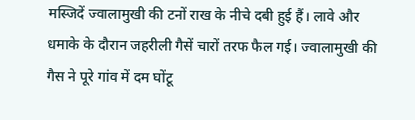मस्जिदें ज्वालामुखी की टनों राख के नीचे दबी हुई हैं। लावे और धमाके के दौरान जहरीली गैसें चारों तरफ फैल गई। ज्वालामुखी की गैस ने पूरे गांव में दम घोंटू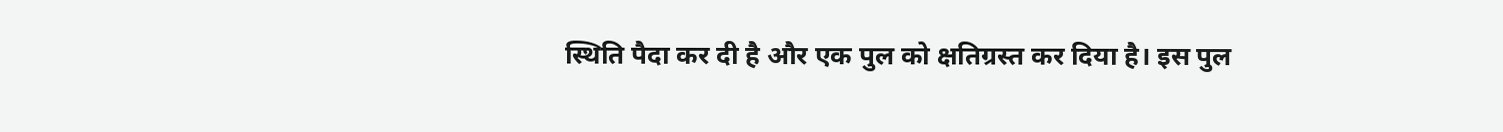स्थिति पैदा कर दी है और एक पुल को क्षतिग्रस्त कर दिया है। इस पुल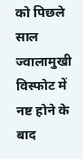को पिछले साल ज्वालामुखी विस्फोट में नष्ट होने के बाद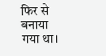फिर से बनाया गया था।